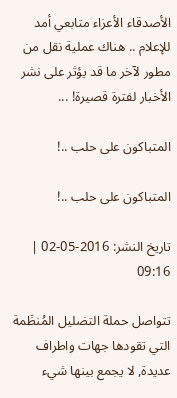الأصدقاء الأعزاء متابعي أمد للإعلام .. هناك عملية نقل من مطور لآخر ما قد يؤثر على نشر الأخبار لفترة قصيرة! ...

المتباكون على حلب ..!

المتباكون على حلب ..!

تاريخ النشر: 2016-05-02 | 09:16

تتواصل حملة التضليل المُنظَمة التي تقودها جهات واطراف عديدة, لا يجمع بينها شيء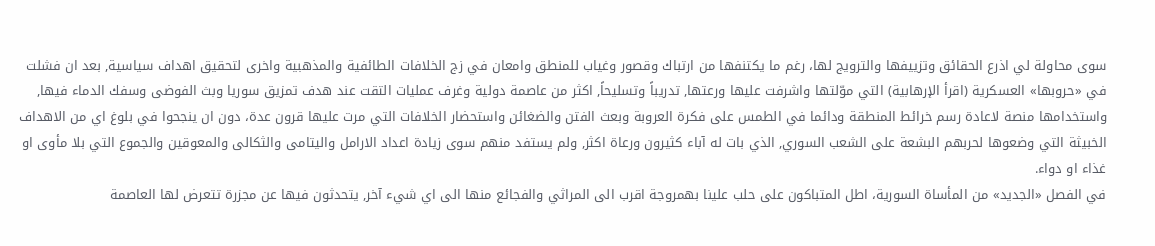سوى محاولة لي اذرع الحقائق وتزييفها والترويج لها، رغم ما يكتنفها من ارتباك وقصور وغياب للمنطق وامعان في زج الخلافات الطائفية والمذهبية واخرى لتحقيق اهداف سياسية, بعد ان فشلت في «حروبها» العسكرية (اقرأ الإرهابية) التي موّلتها واشرفت عليها ورعتها, تدريباً وتسليحاً, اكثر من عاصمة دولية وغرف عمليات التقت عند هدف تمزيق سوريا وبث الفوضى وسفك الدماء فيها, واستخدامها منصة لاعادة رسم خرائط المنطقة ودائما في الطمس على فكرة العروبة وبعث الفتن والضغائن واستحضار الخلافات التي مرت عليها قرون عدة، دون ان ينجحوا في بلوغ اي من الاهداف الخبيثة التي وضعوها لحربهم البشعة على الشعب السوري, الذي بات له آباء كثيرون ورعاة اكثر, ولم يستفد منهم سوى زيادة اعداد الارامل واليتامى والثكالى والمعوقين والجموع التي بلا مأوى او غذاء او دواء.
في الفصل «الجديد» من المأساة السورية، اطل المتباكون على حلب علينا بهمروجة اقرب الى المراثي والفجائع منها الى اي شيء آخر, يتحدثون فيها عن مجزرة تتعرض لها العاصمة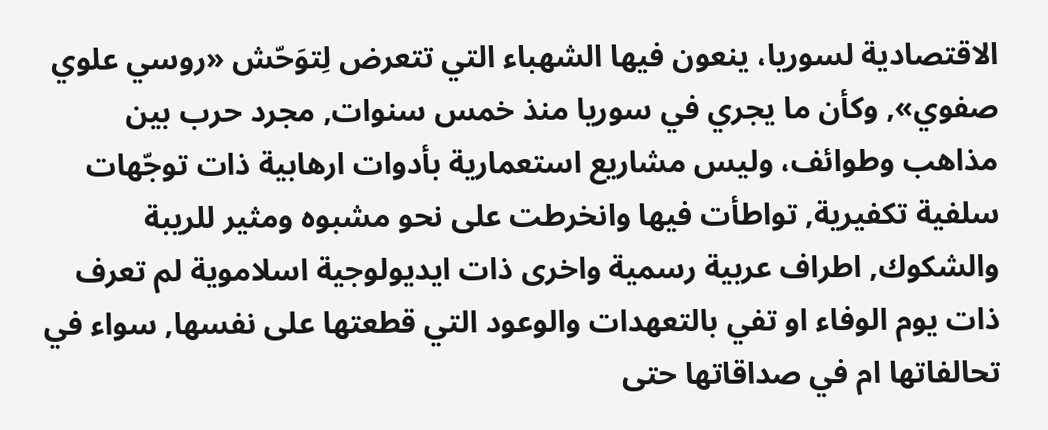الاقتصادية لسوريا، ينعون فيها الشهباء التي تتعرض لِتوَحّش «روسي علوي صفوي», وكأن ما يجري في سوريا منذ خمس سنوات, مجرد حرب بين مذاهب وطوائف، وليس مشاريع استعمارية بأدوات ارهابية ذات توجّهات سلفية تكفيرية, تواطأت فيها وانخرطت على نحو مشبوه ومثير للريبة والشكوك, اطراف عربية رسمية واخرى ذات ايديولوجية اسلاموية لم تعرف ذات يوم الوفاء او تفي بالتعهدات والوعود التي قطعتها على نفسها, سواء في تحالفاتها ام في صداقاتها حتى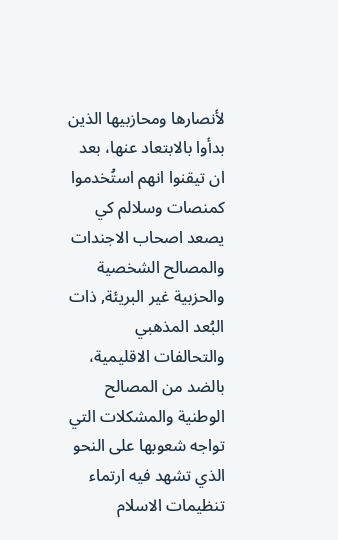لأنصارها ومحازبيها الذين بدأوا بالابتعاد عنها، بعد ان تيقنوا انهم استُخدموا كمنصات وسلالم كي يصعد اصحاب الاجندات والمصالح الشخصية والحزبية غير البريئة, ذات البُعد المذهبي والتحالفات الاقليمية، بالضد من المصالح الوطنية والمشكلات التي تواجه شعوبها على النحو الذي تشهد فيه ارتماء تنظيمات الاسلام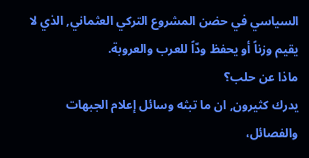السياسي في حضن المشروع التركي العثماني, الذي لا يقيم وزناً أو يحفظ ودّاً للعرب والعروبة.
ماذا عن حلب؟
يدرك كثيرون, ان ما تبثه وسائل إعلام الجبهات والفصائل،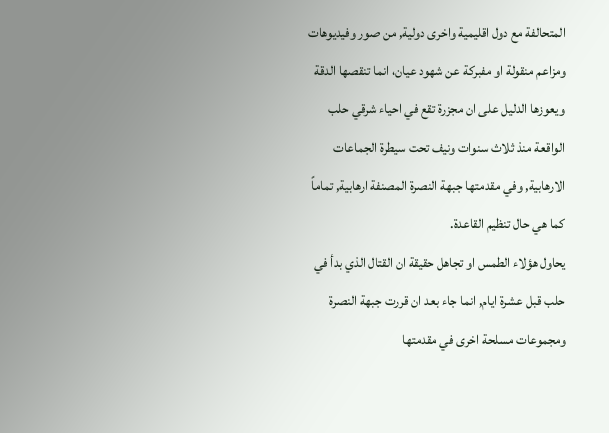المتحالفة مع دول اقليمية واخرى دولية, من صور وفيديوهات ومزاعم منقولة او مفبركة عن شهود عيان، انما تنقصها الدقة ويعوزها الدليل على ان مجزرة تقع في احياء شرقي حلب الواقعة منذ ثلاث سنوات ونيف تحت سيطرة الجماعات الارهابية, وفي مقدمتها جبهة النصرة المصنفة ارهابية, تماماً كما هي حال تنظيم القاعدة.
يحاول هؤلاء الطمس او تجاهل حقيقة ان القتال الذي بدأ في حلب قبل عشرة ايام, انما جاء بعد ان قررت جبهة النصرة ومجموعات مسلحة اخرى في مقدمتها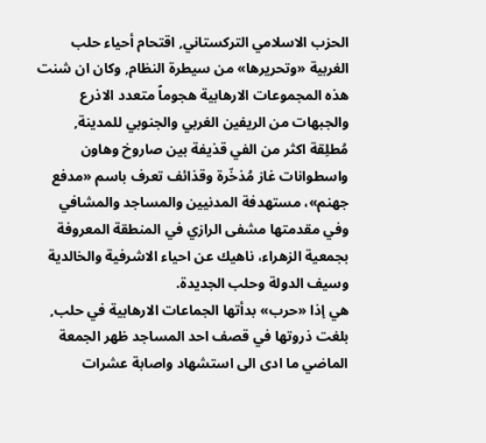الحزب الاسلامي التركستاني, اقتحام أحياء حلب الغربية «وتحريرها» من سيطرة النظام, وكان ان شنت هذه المجموعات الارهابية هجوماً متعدد الاذرع والجبهات من الريفين الغربي والجنوبي للمدينة, مُطلِقة اكثر من الفي قذيفة بين صاروخ وهاون واسطوانات غاز مُذخّرة وقذائف تعرف باسم «مدفع جهنم»، مستهدفة المدنيين والمساجد والمشافي وفي مقدمتها مشفى الرازي في المنطقة المعروفة بجمعية الزهراء، ناهيك عن احياء الاشرفية والخالدية وسيف الدولة وحلب الجديدة.
هي إذا «حرب» بدأتها الجماعات الارهابية في حلب, بلغت ذروتها في قصف احد المساجد ظهر الجمعة الماضي ما ادى الى استشهاد واصابة عشرات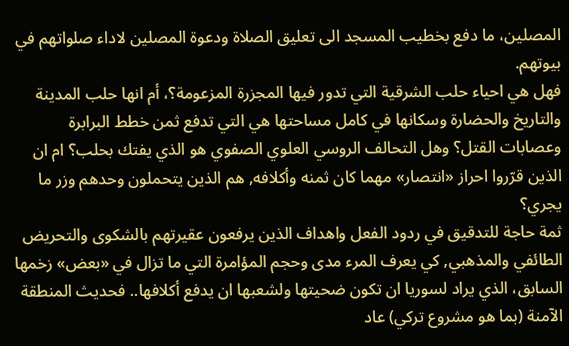المصلين، ما دفع بخطيب المسجد الى تعليق الصلاة ودعوة المصلين لاداء صلواتهم في بيوتهم.
فهل هي احياء حلب الشرقية التي تدور فيها المجزرة المزعومة؟، أم انها حلب المدينة والتاريخ والحضارة وسكانها في كامل مساحتها هي التي تدفع ثمن خطط البرابرة وعصابات القتل؟ وهل التحالف الروسي العلوي الصفوي هو الذي يفتك بحلب؟ ام ان الذين قرّروا احراز «انتصار» مهما كان ثمنه وأكلافه, هم الذين يتحملون وحدهم وزر ما يجري؟
ثمة حاجة للتدقيق في ردود الفعل واهداف الذين يرفعون عقيرتهم بالشكوى والتحريض الطائفي والمذهبي, كي يعرف المرء مدى وحجم المؤامرة التي ما تزال في «بعض» زخمها السابق، الذي يراد لسوريا ان تكون ضحيتها ولشعبها ان يدفع أكلافها.. فحديث المنطقة الآمنة (بما هو مشروع تركي) عاد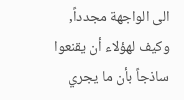الى الواجهة مجدداً, وكيف لهؤلاء أن يقنعوا ساذجاً بأن ما يجري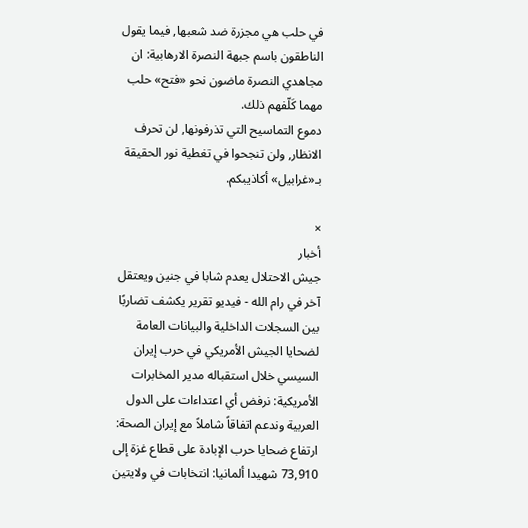في حلب هي مجزرة ضد شعبها, فيما يقول الناطقون باسم جبهة النصرة الارهابية: ان مجاهدي النصرة ماضون نحو «فتح» حلب مهما كَلّفهم ذلك.
دموع التماسيح التي تذرفونها, لن تحرف الانظار, ولن تنجحوا في تغطية نور الحقيقة بـ«غرابيل» أكاذيبكم.

×
أخبار
جيش الاحتلال يعدم شابا في جنين ويعتقل آخر في رام الله - فيديو تقرير يكشف تضاربًا بين السجلات الداخلية والبيانات العامة لضحايا الجيش الأمريكي في حرب إيران السيسي خلال استقباله مدير المخابرات الأمريكية: نرفض أي اعتداءات على الدول العربية وندعم اتفاقاً شاملاً مع إيران الصحة: ارتفاع ضحايا حرب الإبادة على قطاع غزة إلى 73,910 شهيدا ألمانيا: انتخابات في ولايتين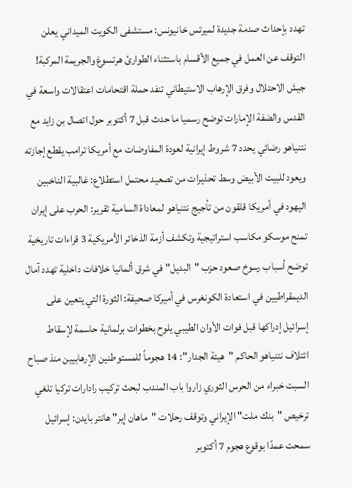تهدد بإحداث صدمة جديدة لميرتس خانيونس: مستشفى الكويت الميداني يعلن التوقف عن العمل في جميع الأقسام باستثناء الطوارئ هرتسوغ والجريمة المركبة! جيش الاحتلال وفرق الإرهاب الاستيطاني تنفد حملة اقتحامات اعتقالات واسعة في القدس والضفة الإمارات توضح رسميا ما حدث قبل 7 أكتوبر حول اتصال بن زايد مع نتنياهو رضائي يحدد 7 شروط إيرانية لعودة المفاوضات مع أمريكا ترامب يقطع إجازته ويعود للبيت الأبيض وسط تحذيرات من تصعيد محتمل استطلاع: غالبية الناخبين اليهود في أمريكا قلقون من تأجيج نتنياهو لمعاداة السامية تقرير: الحرب على إيران تمنح موسكو مكاسب استراتيجية وتكشف أزمة الذخائر الأمريكية 3 قراءات تاريخية توضح أسباب رسوخ صعود حزب "البديل" في شرق ألمانيا خلافات داخلية تهدد آمال الديمقراطيين في استعادة الكونغرس في أميركا صحيفة: الثورة التي يتعين على إسرائيل إدراكها قبل فوات الأوان الطيبي يلوح بخطوات برلمانية حاسمة لإسقاط ائتلاف نتنياهو الحاكم "هيئة الجدار": 14 هجوماً للمستوطنين الإرهابيين منذ صباح السبت خبراء من الحرس الثوري زاروا باب المندب لبحث تركيب رادارات تركيا تلغي ترخيص "بنك ملت" الإيراني وتوقف رحلات "ماهان إير" هانتر بايدن: إسرائيل سمحت عمدًا بوقوع هجوم 7 أكتوبر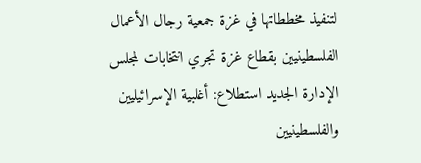لتنفيذ مخططاتها في غزة جمعية رجال الأعمال الفلسطينيين بقطاع غزة تجري انتخابات لمجلس الإدارة الجديد استطلاع: أغلبية الإسرائيليين والفلسطينيين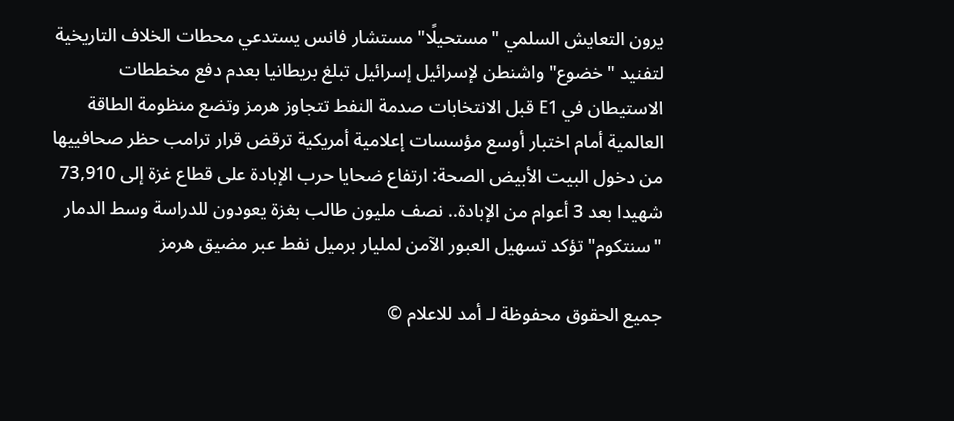يرون التعايش السلمي "مستحيلًا" مستشار فانس يستدعي محطات الخلاف التاريخية لتفنيد "خضوع" واشنطن لإسرائيل إسرائيل تبلغ بريطانيا بعدم دفع مخططات الاستيطان في E1 قبل الانتخابات صدمة النفط تتجاوز هرمز وتضع منظومة الطاقة العالمية أمام اختبار أوسع مؤسسات إعلامية أمريكية ترقض قرار ترامب حظر صحافييها من دخول البيت الأبيض الصحة: ارتفاع ضحايا حرب الإبادة على قطاع غزة إلى 73,910 شهيدا بعد 3 أعوام من الإبادة.. نصف مليون طالب بغزة يعودون للدراسة وسط الدمار "سنتكوم" تؤكد تسهيل العبور الآمن لمليار برميل نفط عبر مضيق هرمز

جميع الحقوق محفوظة لـ أمد للاعلام ©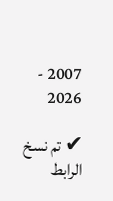2007 - 2026

✔ تم نسخ الرابط